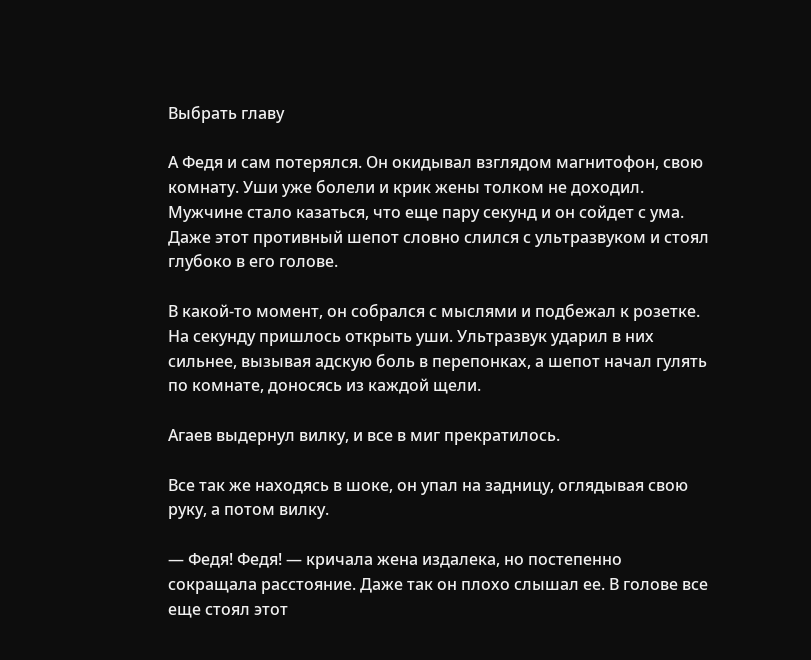Выбрать главу

А Федя и сам потерялся. Он окидывал взглядом магнитофон, свою комнату. Уши уже болели и крик жены толком не доходил. Мужчине стало казаться, что еще пару секунд и он сойдет с ума. Даже этот противный шепот словно слился с ультразвуком и стоял глубоко в его голове.

В какой-то момент, он собрался с мыслями и подбежал к розетке. На секунду пришлось открыть уши. Ультразвук ударил в них сильнее, вызывая адскую боль в перепонках, а шепот начал гулять по комнате, доносясь из каждой щели.

Агаев выдернул вилку, и все в миг прекратилось.

Все так же находясь в шоке, он упал на задницу, оглядывая свою руку, а потом вилку.

— Федя! Федя! — кричала жена издалека, но постепенно сокращала расстояние. Даже так он плохо слышал ее. В голове все еще стоял этот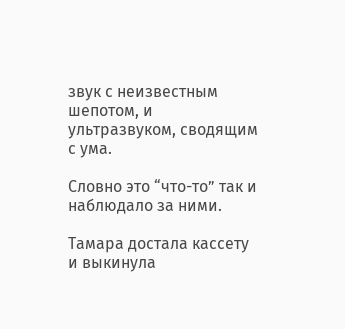звук с неизвестным шепотом, и ультразвуком, сводящим с ума.

Словно это “что-то” так и наблюдало за ними.

Тамара достала кассету и выкинула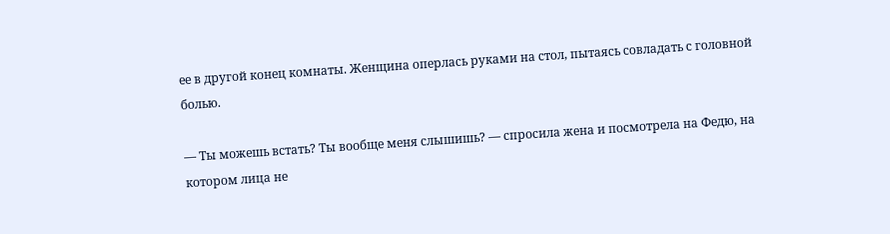ее в другой конец комнаты. Женщина оперлась руками на стол, пытаясь совладать с головной болью.

— Ты можешь встать? Ты вообще меня слышишь? — спросила жена и посмотрела на Федю, на котором лица не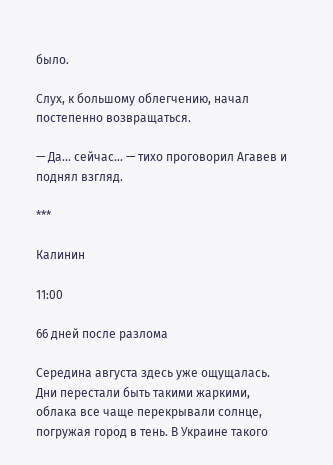было.

Слух, к большому облегчению, начал постепенно возвращаться.

— Да… сейчас… — тихо проговорил Агавев и поднял взгляд.

***

Калинин

11:00

66 дней после разлома

Середина августа здесь уже ощущалась. Дни перестали быть такими жаркими, облака все чаще перекрывали солнце, погружая город в тень. В Украине такого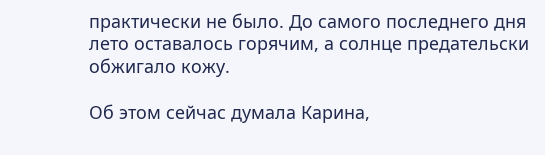практически не было. До самого последнего дня лето оставалось горячим, а солнце предательски обжигало кожу.

Об этом сейчас думала Карина,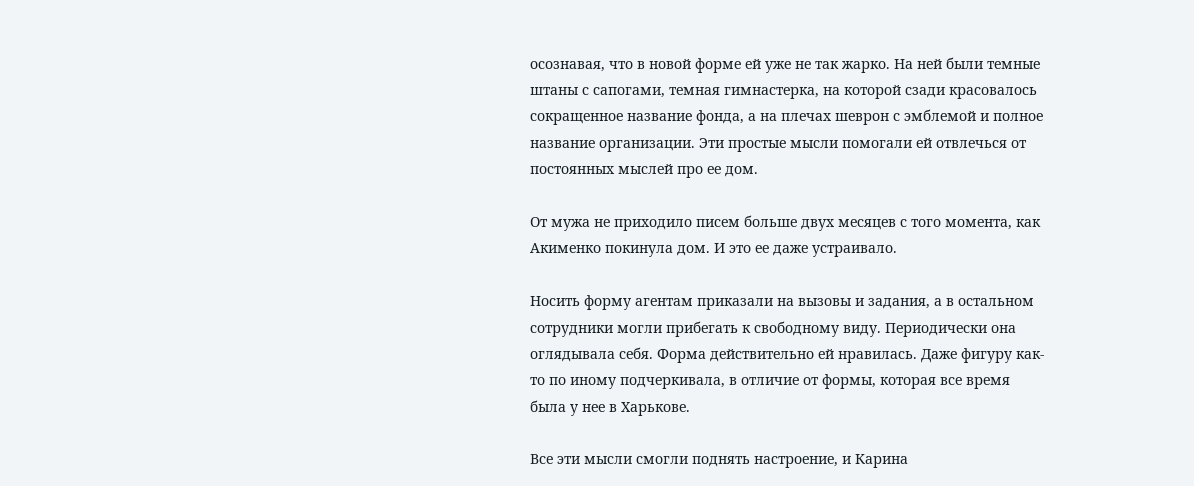осознавая, что в новой форме ей уже не так жарко. На ней были темные штаны с сапогами, темная гимнастерка, на которой сзади красовалось сокращенное название фонда, а на плечах шеврон с эмблемой и полное название организации. Эти простые мысли помогали ей отвлечься от постоянных мыслей про ее дом.

От мужа не приходило писем больше двух месяцев с того момента, как Акименко покинула дом. И это ее даже устраивало.

Носить форму агентам приказали на вызовы и задания, а в остальном сотрудники могли прибегать к свободному виду. Периодически она оглядывала себя. Форма действительно ей нравилась. Даже фигуру как-то по иному подчеркивала, в отличие от формы, которая все время была у нее в Харькове.

Все эти мысли смогли поднять настроение, и Карина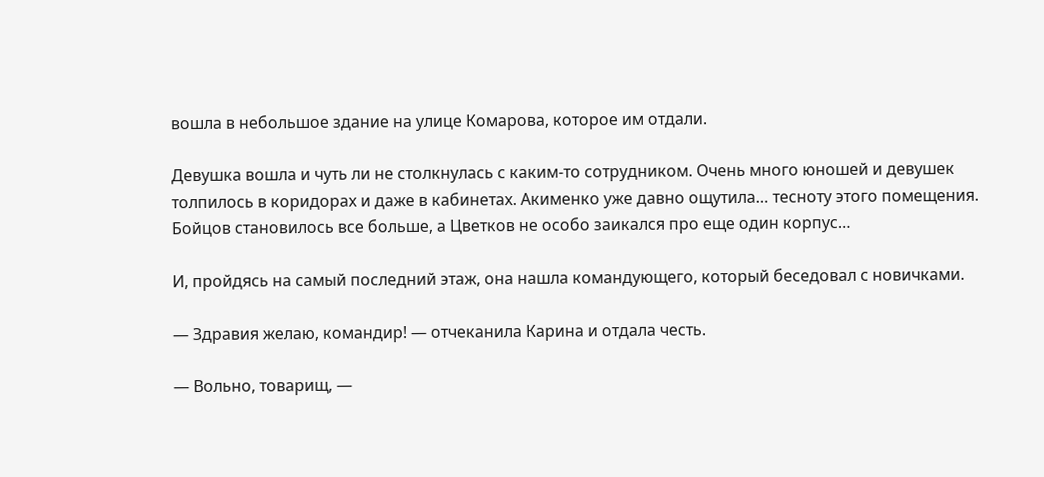вошла в небольшое здание на улице Комарова, которое им отдали.

Девушка вошла и чуть ли не столкнулась с каким-то сотрудником. Очень много юношей и девушек толпилось в коридорах и даже в кабинетах. Акименко уже давно ощутила… тесноту этого помещения. Бойцов становилось все больше, а Цветков не особо заикался про еще один корпус…

И, пройдясь на самый последний этаж, она нашла командующего, который беседовал с новичками.

— Здравия желаю, командир! — отчеканила Карина и отдала честь.

— Вольно, товарищ, —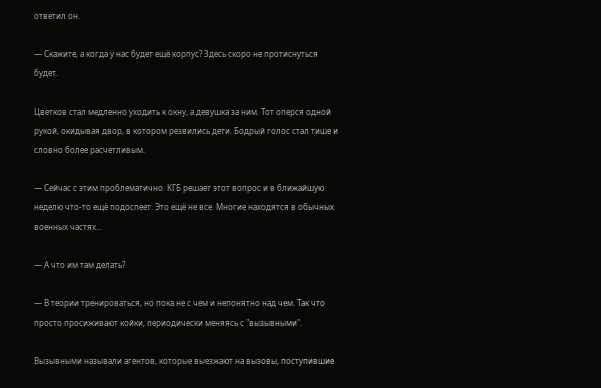ответил он.

— Скажите, а когда у нас будет ещё корпус? Здесь скоро не протиснуться будет.

Цветков стал медленно уходить к окну, а девушка за ним. Тот оперся одной рукой, окидывая двор, в котором резвились дети. Бодрый голос стал тише и словно более расчетливым.

— Сейчас с этим проблематично. КГБ решает этот вопрос и в ближайшую неделю что-то ещё подоспеет. Это ещё не все. Многие находятся в обычных военных частях…

— А что им там делать?

— В теории тренироваться, но пока не с чем и непонятно над чем. Так что просто просиживают койки, периодически меняясь с "вызывными".

Вызывными называли агентов, которые выезжают на вызовы, поступившие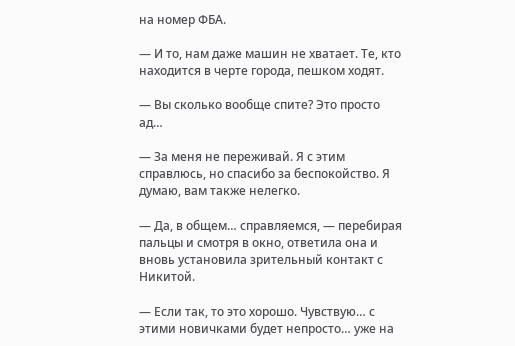на номер ФБА.

— И то, нам даже машин не хватает. Те, кто находится в черте города, пешком ходят.

— Вы сколько вообще спите? Это просто ад…

— За меня не переживай. Я с этим справлюсь, но спасибо за беспокойство. Я думаю, вам также нелегко.

— Да, в общем… справляемся, — перебирая пальцы и смотря в окно, ответила она и вновь установила зрительный контакт с Никитой.

— Если так, то это хорошо. Чувствую… с этими новичками будет непросто… уже на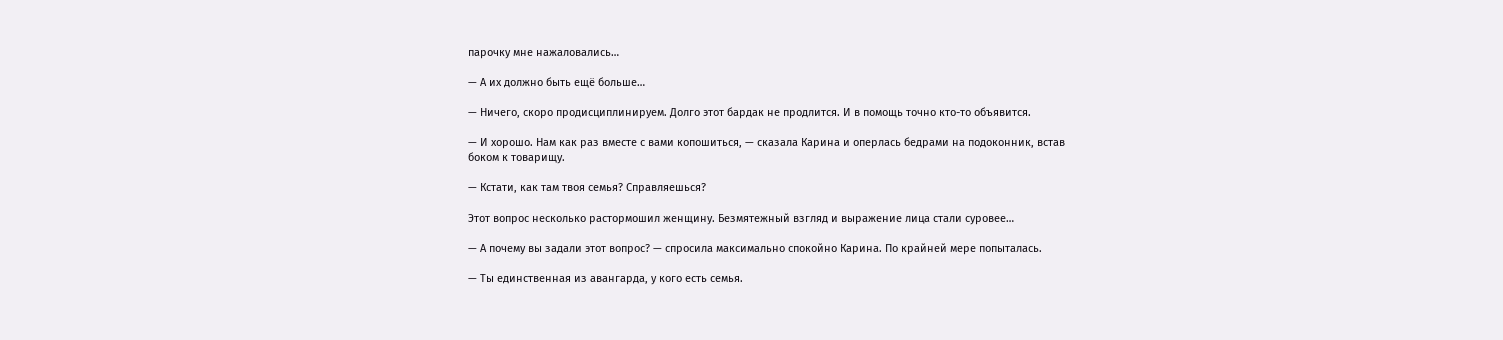парочку мне нажаловались…

— А их должно быть ещё больше…

— Ничего, скоро продисциплинируем. Долго этот бардак не продлится. И в помощь точно кто-то объявится.

— И хорошо. Нам как раз вместе с вами копошиться, — сказала Карина и оперлась бедрами на подоконник, встав боком к товарищу.

— Кстати, как там твоя семья? Справляешься?

Этот вопрос несколько растормошил женщину. Безмятежный взгляд и выражение лица стали суровее…

— А почему вы задали этот вопрос? — спросила максимально спокойно Карина. По крайней мере попыталась.

— Ты единственная из авангарда, у кого есть семья.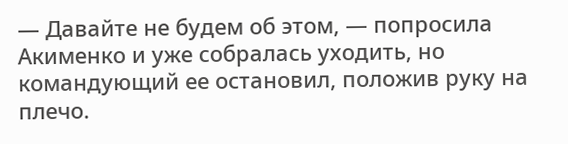— Давайте не будем об этом, — попросила Акименко и уже собралась уходить, но командующий ее остановил, положив руку на плечо.